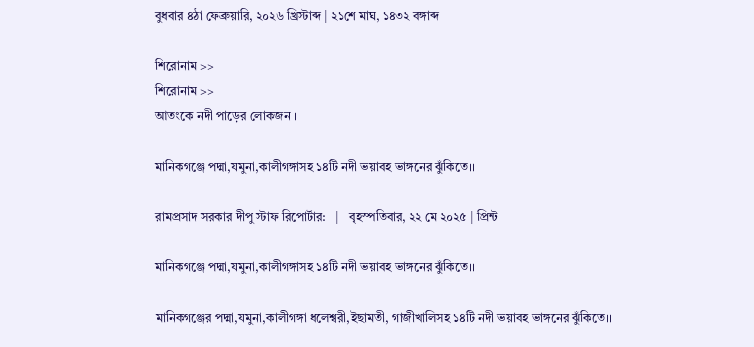বুধবার ৪ঠা ফেব্রুয়ারি, ২০২৬ খ্রিস্টাব্দ | ২১শে মাঘ, ১৪৩২ বঙ্গাব্দ

শিরোনাম >>
শিরোনাম >>
আতংকে নদী পাড়ের লোকজন ।

মানিকগঞ্জে পদ্মা,যমুনা,কালীগঙ্গাসহ ১৪টি নদী ভয়াবহ ভাঙ্গনের ঝুঁকিতে।।

রামপ্রসাদ সরকার দীপু স্টাফ রিপোর্টার:   |   বৃহস্পতিবার, ২২ মে ২০২৫ | প্রিন্ট

মানিকগঞ্জে পদ্মা,যমুনা,কালীগঙ্গাসহ ১৪টি নদী ভয়াবহ ভাঙ্গনের ঝুঁকিতে।।

মানিকগঞ্জের পদ্মা,যমুনা,কালীগঙ্গা ধলেশ্বরী,ইছামতী, গাজীখালিসহ ১৪টি নদী ভয়াবহ ভাঙ্গনের ঝুঁকিতে।।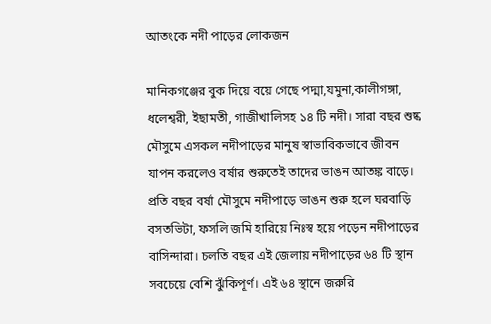আতংকে নদী পাড়ের লোকজন

মানিকগঞ্জের বুক দিয়ে বয়ে গেছে পদ্মা,যমুনা,কালীগঙ্গা, ধলেশ্বরী, ইছামতী, গাজীখালিসহ ১৪ টি নদী। সারা বছর শুষ্ক মৌসুমে এসকল নদীপাড়ের মানুষ স্বাভাবিকভাবে জীবন যাপন করলেও বর্ষার শুরুতেই তাদের ভাঙন আতঙ্ক বাড়ে। প্রতি বছর বর্ষা মৌসুমে নদীপাড়ে ভাঙন শুরু হলে ঘরবাড়ি বসতভিটা, ফসলি জমি হারিয়ে নিঃস্ব হয়ে পড়েন নদীপাড়ের বাসিন্দারা। চলতি বছর এই জেলায় নদীপাড়ের ৬৪ টি স্থান সবচেয়ে বেশি ঝুঁকিপূর্ণ। এই ৬৪ স্থানে জরুরি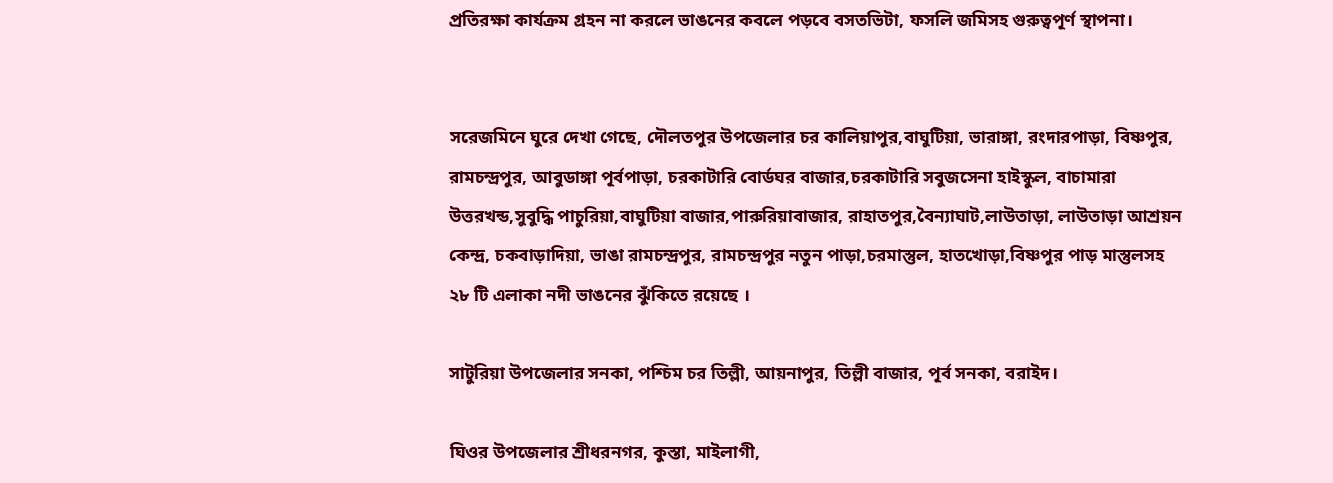প্রতিরক্ষা কার্যক্রম গ্রহন না করলে ভাঙনের কবলে পড়বে বসতভিটা, ফসলি জমিসহ গুরুত্বপূর্ণ স্থাপনা।


সরেজমিনে ঘুরে দেখা গেছে, দৌলতপুর উপজেলার চর কালিয়াপুর,বাঘুটিয়া, ভারাঙ্গা, রংদারপাড়া, বিষ্ণপুর, রামচন্দ্রপুর, আবুডাঙ্গা পূর্বপাড়া, চরকাটারি বোর্ডঘর বাজার,চরকাটারি সবুজসেনা হাইস্কুল, বাচামারা উত্তরখন্ড,সুবুদ্ধি পাচুরিয়া,বাঘুটিয়া বাজার,পারুরিয়াবাজার, রাহাতপুর,বৈন্যাঘাট,লাউতাড়া, লাউতাড়া আশ্রয়ন কেন্দ্র, চকবাড়াদিয়া, ভাঙা রামচন্দ্রপুর, রামচন্দ্রপুর নতুন পাড়া,চরমাস্তুল, হাতখোড়া,বিষ্ণপুর পাড় মাস্তুলসহ ২৮ টি এলাকা নদী ভাঙনের ঝুঁকিতে রয়েছে ।

সাটুরিয়া উপজেলার সনকা, পশ্চিম চর তিল্লী, আয়নাপুর, তিল্লী বাজার, পূর্ব সনকা, বরাইদ।

ঘিওর উপজেলার শ্রীধরনগর, কুস্তা, মাইলাগী,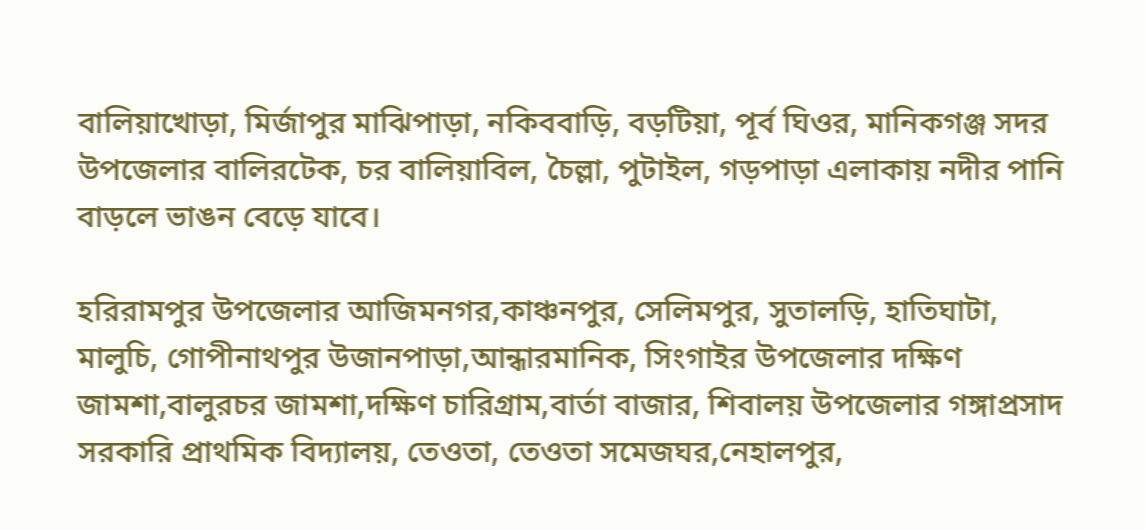বালিয়াখোড়া, মির্জাপুর মাঝিপাড়া, নকিববাড়ি, বড়টিয়া, পূর্ব ঘিওর, মানিকগঞ্জ সদর উপজেলার বালিরটেক, চর বালিয়াবিল, চৈল্লা, পুটাইল, গড়পাড়া এলাকায় নদীর পানি বাড়লে ভাঙন বেড়ে যাবে।

হরিরামপুর উপজেলার আজিমনগর,কাঞ্চনপুর, সেলিমপুর, সুতালড়ি, হাতিঘাটা, মালুচি, গোপীনাথপুর উজানপাড়া,আন্ধারমানিক, সিংগাইর উপজেলার দক্ষিণ জামশা,বালুরচর জামশা,দক্ষিণ চারিগ্রাম,বার্তা বাজার, শিবালয় উপজেলার গঙ্গাপ্রসাদ সরকারি প্রাথমিক বিদ্যালয়, তেওতা, তেওতা সমেজঘর,নেহালপুর,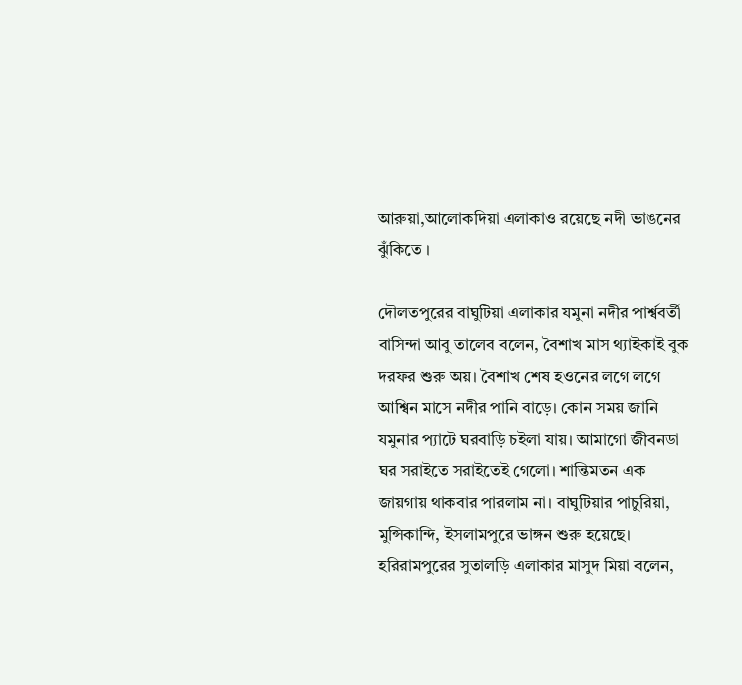আরুয়া,আলোকদিয়া এলাকাও রয়েছে নদী ভাঙনের ঝুঁকিতে ।

দৌলতপুরের বাঘুটিয়া এলাকার যমুনা নদীর পার্শ্ববর্তী বাসিন্দা আবু তালেব বলেন, বৈশাখ মাস থ্যাইকাই বুক দরফর শুরু অয়। বৈশাখ শেষ হওনের লগে লগে আশ্বিন মাসে নদীর পানি বাড়ে। কোন সময় জানি যমুনার প্যাটে ঘরবাড়ি চইলা যায়। আমাগো জীবনডা ঘর সরাইতে সরাইতেই গেলো। শান্তিমতন এক জায়গায় থাকবার পারলাম না। বাঘুটিয়ার পাচুরিয়া, মুন্সিকান্দি, ইসলামপুরে ভাঙ্গন শুরু হয়েছে। হরিরামপুরের সুতালড়ি এলাকার মাসুদ মিয়া বলেন,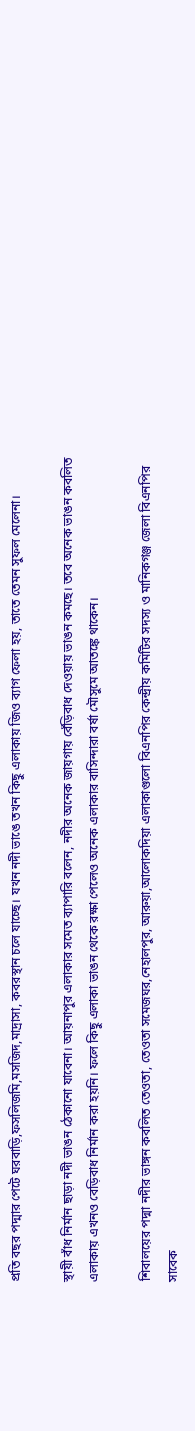প্রতি বছর পদ্মার পেটে ঘরবাড়ি,ফসলিজমি,মসজিদ,মাদ্রাসা, কবরস্থান চলে যাচ্ছে। যখন নদী ভাঙে তখন কিছু এলাকায় জিও ব্যাগ ফেলা হয়, তাতে তেমন সুফল মেলেনা।

স্থায়ী বাঁধ নির্মান ছাড়া নদী ভাঙন ঠেকানো যাবেনা। আয়নাপুর এলাকার সমেত ব্যাপারি বলেন, নদীর অনেক জায়গায় বেঁড়িবাধ দেওয়ায় ভাঙন কমছে। তবে অনেক ভাঙন কবলিত এলাকায় এখনও বেড়িবাধ নির্মান করা হয়নি। ফলে কিছু এলাকা ভাঙন থেকে রক্ষা পেলেও অনেক এলাকার বাসিন্দারা বর্ষা মৌসুমে আতঙ্কে থাকেন।

শিবালয়ের পদ্মা নদীর ভাঙ্গন কবলিত তেওতা, তেওতা সমেজঘর,নেহালপুর, আরুয়া,আলোকদিয়া এলাকাগুলো বিএনপির কেন্দ্রীয় কমিটির সদস্য ও মানিকগঞ্জ জেলা বিএনপির সাবেক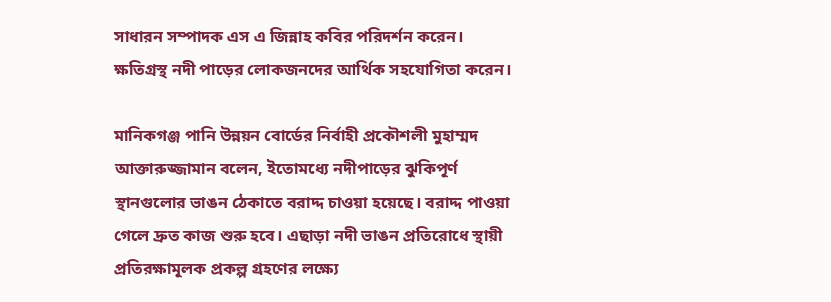সাধারন সম্পাদক এস এ জিন্নাহ কবির পরিদর্শন করেন। ক্ষতিগ্রস্থ নদী পাড়ের লোকজনদের আর্থিক সহযোগিতা করেন।

মানিকগঞ্জ পানি উন্নয়ন বোর্ডের নির্বাহী প্রকৌশলী মুহাম্মদ আক্তারুজ্জামান বলেন, ইতোমধ্যে নদীপাড়ের ঝুকিপূর্ণ স্থানগুলোর ভাঙন ঠেকাতে বরাদ্দ চাওয়া হয়েছে। বরাদ্দ পাওয়া গেলে দ্রুত কাজ শুরু হবে। এছাড়া নদী ভাঙন প্রতিরোধে স্থায়ী প্রতিরক্ষামূলক প্রকল্প গ্রহণের লক্ষ্যে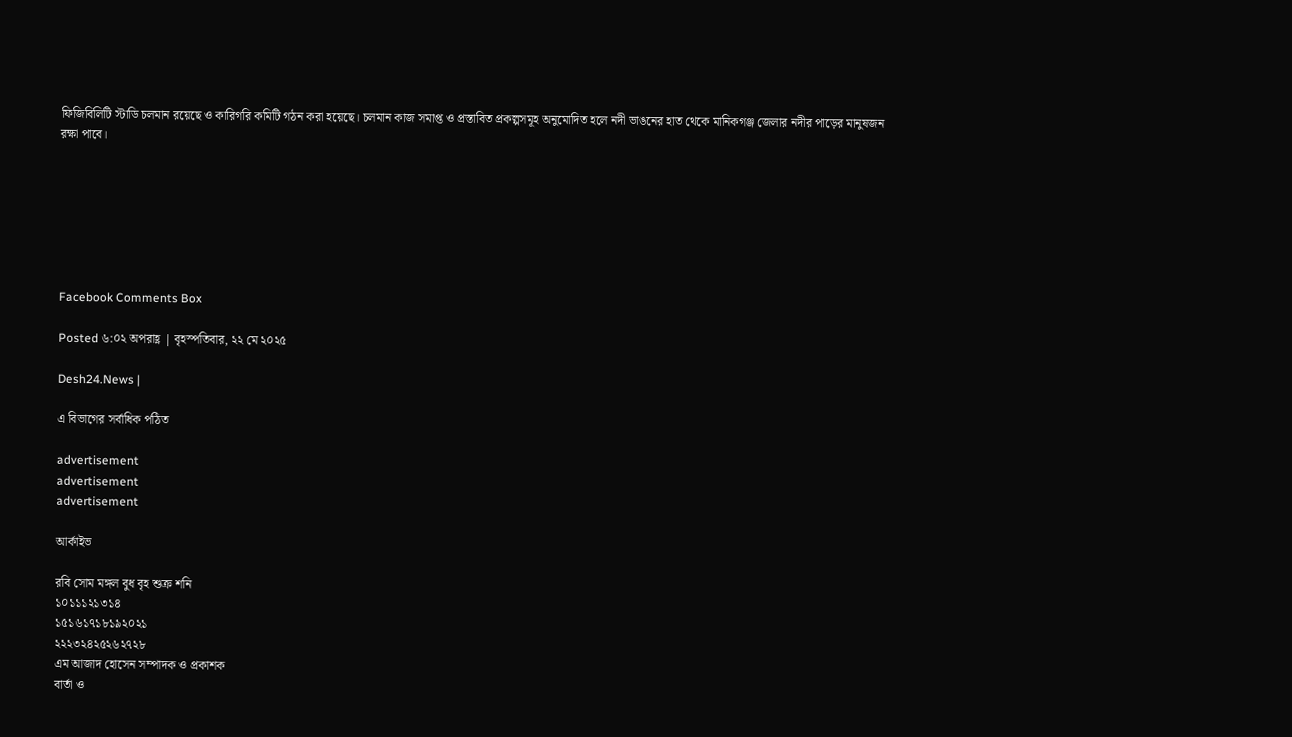ফিজিবিলিটি স্টাডি চলমান রয়েছে ও কারিগরি কমিটি গঠন করা হয়েছে। চলমান কাজ সমাপ্ত ও প্রস্তাবিত প্রকল্পসমূহ অনুমোদিত হলে নদী ভাঙনের হাত থেকে মানিকগঞ্জ জেলার নদীর পাড়ের মানুষজন রক্ষা পাবে।







Facebook Comments Box

Posted ৬:০২ অপরাহ্ণ | বৃহস্পতিবার, ২২ মে ২০২৫

Desh24.News |

এ বিভাগের সর্বাধিক পঠিত

advertisement
advertisement
advertisement

আর্কাইভ

রবি সোম মঙ্গল বুধ বৃহ শুক্র শনি
১০১১১২১৩১৪
১৫১৬১৭১৮১৯২০২১
২২২৩২৪২৫২৬২৭২৮
এম আজাদ হোসেন সম্পাদক ও প্রকাশক
বার্তা ও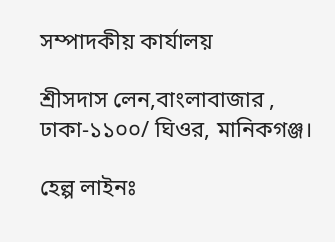সম্পাদকীয় কার্যালয়

শ্রীসদাস লেন,বাংলাবাজার , ঢাকা-১১০০/ ঘিওর, মানিকগঞ্জ।

হেল্প লাইনঃ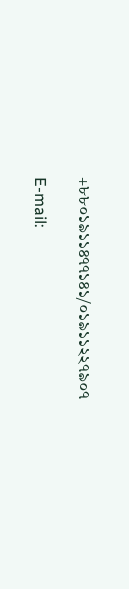+৮৮০১৯১১৪৭৭১৪১/০১৯১১২২৭৯০৭

E-mail: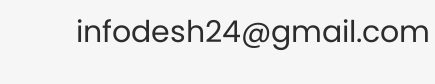infodesh24@gmail.com